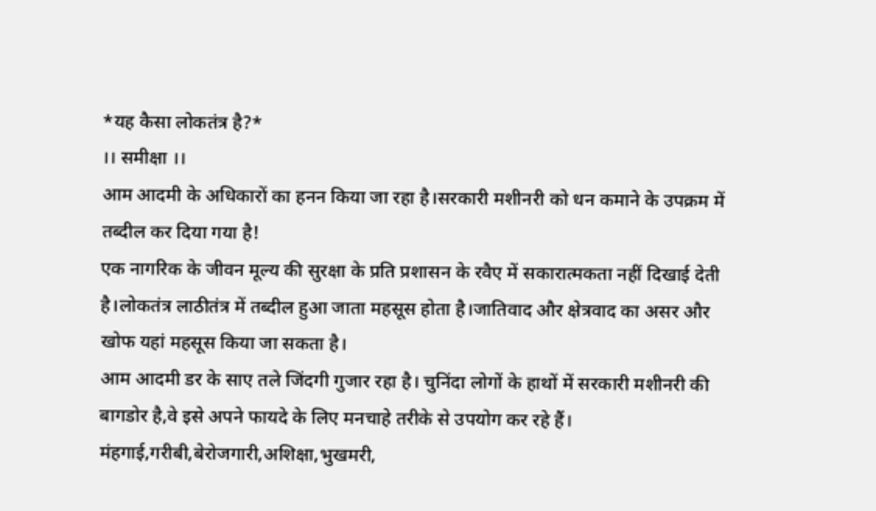*यह कैसा लोकतंत्र है?*
।। समीक्षा ।।
आम आदमी के अधिकारों का हनन किया जा रहा है।सरकारी मशीनरी को धन कमाने के उपक्रम में तब्दील कर दिया गया है!
एक नागरिक के जीवन मूल्य की सुरक्षा के प्रति प्रशासन के रवैए में सकारात्मकता नहीं दिखाई देती है।लोकतंत्र लाठीतंत्र में तब्दील हुआ जाता महसूस होता है।जातिवाद और क्षेत्रवाद का असर और खोफ यहां महसूस किया जा सकता है।
आम आदमी डर के साए तले जिंदगी गुजार रहा है। चुनिंदा लोगों के हाथों में सरकारी मशीनरी की बागडोर है,वे इसे अपने फायदे के लिए मनचाहे तरीके से उपयोग कर रहे हैं।
मंहगाई,गरीबी,बेरोजगारी,अशिक्षा,भुखमरी,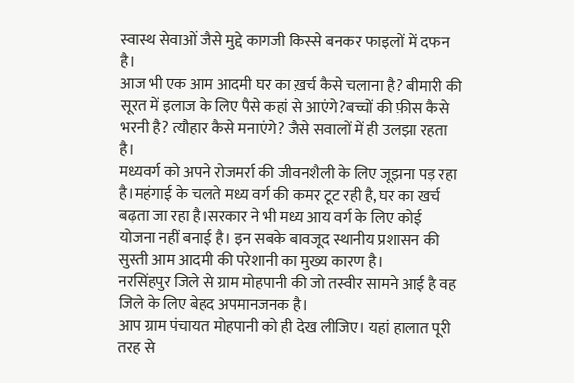स्वास्थ सेवाओं जैसे मुद्दे कागजी किस्से बनकर फाइलों में दफन है।
आज भी एक आम आदमी घर का ख़र्च कैसे चलाना है? बीमारी की सूरत में इलाज के लिए पैसे कहां से आएंगे?बच्चों की फ़ीस कैसे भरनी है? त्यौहार कैसे मनाएंगे? जैसे सवालों में ही उलझा रहता है।
मध्यवर्ग को अपने रोजमर्रा की जीवनशैली के लिए जूझना पड़ रहा है।महंगाई के चलते मध्य वर्ग की कमर टूट रही है, घर का खर्च बढ़ता जा रहा है।सरकार ने भी मध्य आय वर्ग के लिए कोई योजना नहीं बनाई है। इन सबके बावजूद स्थानीय प्रशासन की सुस्ती आम आदमी की परेशानी का मुख्य कारण है।
नरसिंहपुर जिले से ग्राम मोहपानी की जो तस्वीर सामने आई है वह जिले के लिए बेहद अपमानजनक है।
आप ग्राम पंचायत मोहपानी को ही देख लीजिए। यहां हालात पूरी तरह से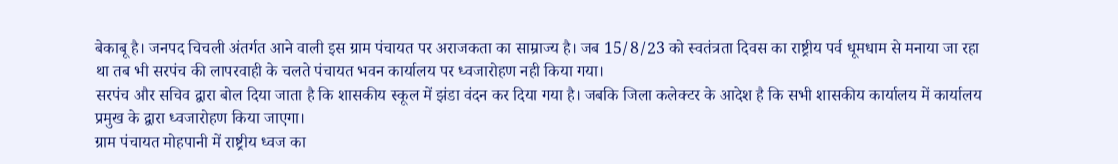बेकाबू है। जनपद चिचली अंतर्गत आने वाली इस ग्राम पंचायत पर अराजकता का साम्राज्य है। जब 15/8/23 को स्वतंत्रता दिवस का राष्ट्रीय पर्व धूमधाम से मनाया जा रहा था तब भी सरपंच की लापरवाही के चलते पंचायत भवन कार्यालय पर ध्वजारोहण नही किया गया।
सरपंच और सचिव द्वारा बोल दिया जाता है कि शासकीय स्कूल में झंडा वंदन कर दिया गया है। जबकि जिला कलेक्टर के आदेश है कि सभी शासकीय कार्यालय में कार्यालय प्रमुख के द्वारा ध्वजारोहण किया जाएगा।
ग्राम पंचायत मोहपानी में राष्ट्रीय ध्वज का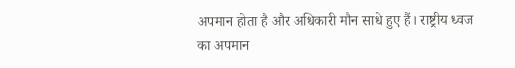अपमान होता है और अधिकारी मौन साधे हुए हैं। राष्ट्रीय ध्वज का अपमान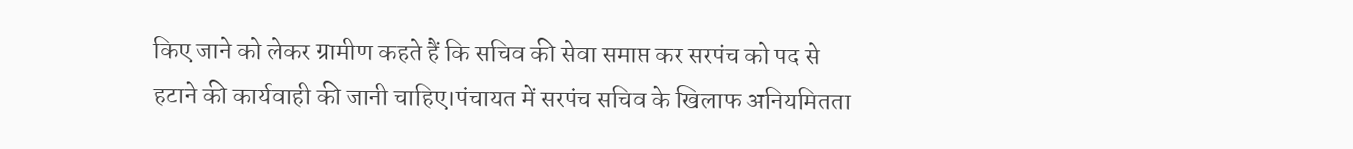किए जाने को लेकर ग्रामीण कहते हैं कि सचिव की सेवा समाप्त कर सरपंच को पद से हटाने की कार्यवाही की जानी चाहिए।पंचायत में सरपंच सचिव के खिलाफ अनियमितता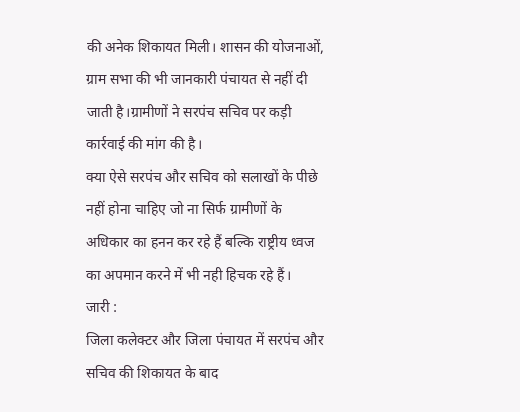की अनेक शिकायत मिली। शासन की योजनाओं, ग्राम सभा की भी जानकारी पंचायत से नहीं दी जाती है।ग्रामीणों ने सरपंच सचिव पर कड़ी कार्रवाई की मांग की है।
क्या ऐसे सरपंच और सचिव को सलाखों के पीछे नहीं होना चाहिए जो ना सिर्फ ग्रामीणों के अधिकार का हनन कर रहे हैं बल्कि राष्ट्रीय ध्वज का अपमान करने में भी नही हिचक रहे हैं।
जारी :
जिला कलेक्टर और जिला पंचायत में सरपंच और सचिव की शिकायत के बाद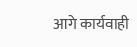आगे कार्यवाही